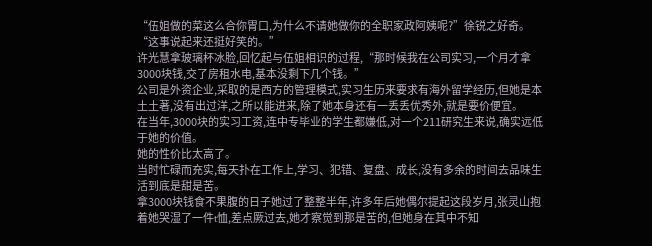“伍姐做的菜这么合你胃口,为什么不请她做你的全职家政阿姨呢?”徐锐之好奇。
“这事说起来还挺好笑的。”
许光慧拿玻璃杯冰脸,回忆起与伍姐相识的过程,“那时候我在公司实习,一个月才拿3000块钱,交了房租水电,基本没剩下几个钱。”
公司是外资企业,采取的是西方的管理模式,实习生历来要求有海外留学经历,但她是本土土著,没有出过洋,之所以能进来,除了她本身还有一丢丢优秀外,就是要价便宜。
在当年,3000块的实习工资,连中专毕业的学生都嫌低,对一个211研究生来说,确实远低于她的价值。
她的性价比太高了。
当时忙碌而充实,每天扑在工作上,学习、犯错、复盘、成长,没有多余的时间去品味生活到底是甜是苦。
拿3000块钱食不果腹的日子她过了整整半年,许多年后她偶尔提起这段岁月,张灵山抱着她哭湿了一件t恤,差点厥过去,她才察觉到那是苦的,但她身在其中不知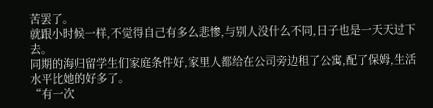苦罢了。
就跟小时候一样,不觉得自己有多么悲惨,与别人没什么不同,日子也是一天天过下去。
同期的海归留学生们家庭条件好,家里人都给在公司旁边租了公寓,配了保姆,生活水平比她的好多了。
“有一次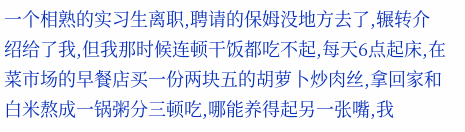一个相熟的实习生离职,聘请的保姆没地方去了,辗转介绍给了我,但我那时候连顿干饭都吃不起,每天6点起床,在菜市场的早餐店买一份两块五的胡萝卜炒肉丝,拿回家和白米熬成一锅粥分三顿吃,哪能养得起另一张嘴,我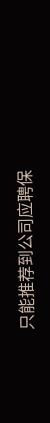只能推荐到公司应聘保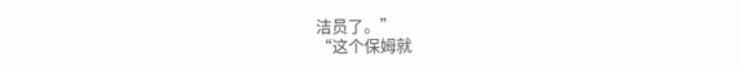洁员了。”
“这个保姆就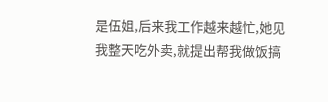是伍姐,后来我工作越来越忙,她见我整天吃外卖,就提出帮我做饭搞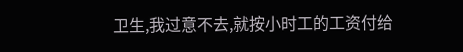卫生,我过意不去,就按小时工的工资付给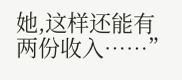她,这样还能有两份收入……”